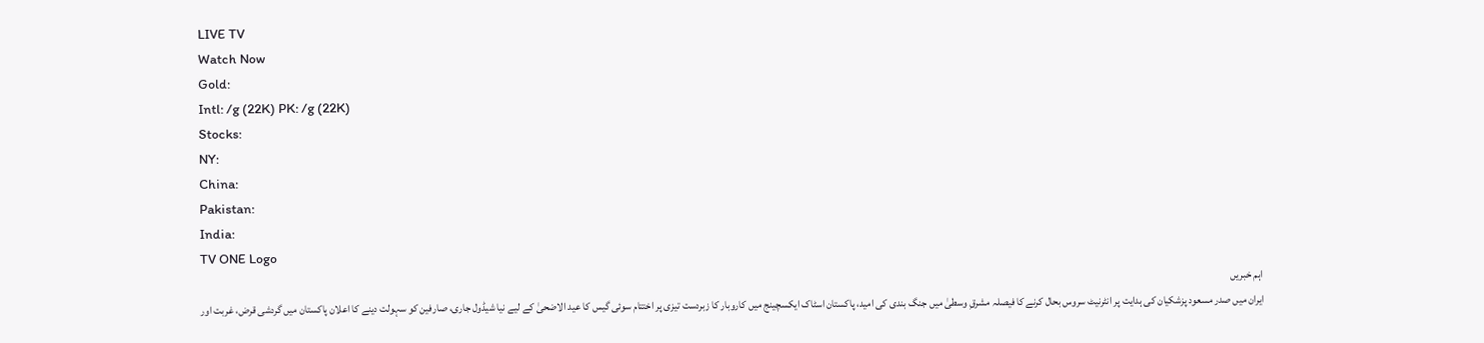LIVE TV
Watch Now
Gold:
Intl: /g (22K) PK: /g (22K)
Stocks:
NY:
China:
Pakistan:
India:
TV ONE Logo
اہم خبریں
ایران میں صدر مسعود پزشکیان کی ہدایت پر انٹرنیٹ سروس بحال کرنے کا فیصلہ مشرقِ وسطیٰ میں جنگ بندی کی امید، پاکستان اسٹاک ایکسچینج میں کاروبار کا زبردست تیزی پر اختتام سوئی گیس کا عید الاضحیٰ کے لیے نیا شیڈول جاری، صارفین کو سہولت دینے کا اعلان پاکستان میں گردشی قرض، غربت اور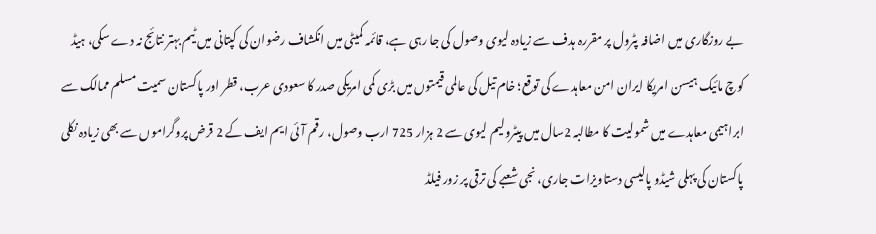بے روزگاری میں اضافہ پٹرول پر مقررہ ہدف سے زیادہ لیوی وصول کی جا رہی ہے، قائمہ کمیٹی میں انکشاف رضوان کی کپتانی میں ٹیم بہتر نتائج نہ دے سکی، ہیڈ کوچ مائیک ہیسن امریکا ایران امن معاہدے کی توقع؛ خام تیل کی عالمی قیمتوں میں بڑی کمی امریکی صدر کا سعودی عرب، قطر اور پاکستان سمیت مسلم ممالک سے ابراہیمی معاہدے میں شمولیت کا مطالبہ 2سال میں پیٹرولیم لیوی سے 2 ہزار 725 ارب وصول، رقم آئی ایم ایف کے 2 قرض پروگراموں سے بھی زیادہ نکلی پاکستان کی پہلی شیڈو پالیسی دستاویزات جاری، نجی شعبے کی ترقی پر زور فیلڈ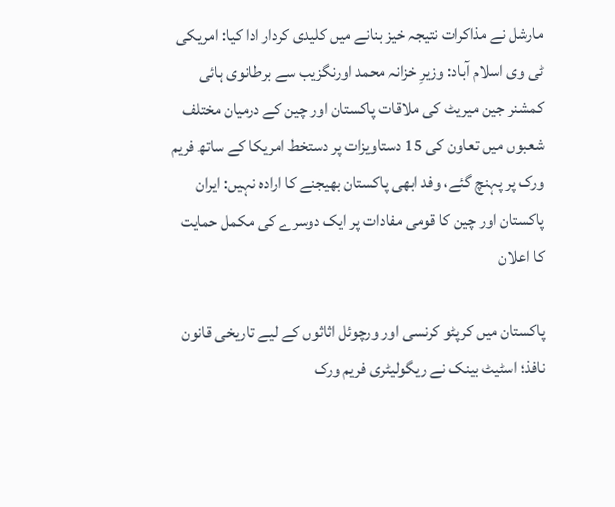مارشل نے مذاکرات نتیجہ خیز بنانے میں کلیدی کردار ادا کیا: امریکی ٹی وی اسلام آباد: وزیرِ خزانہ محمد اورنگزیب سے برطانوی ہائی کمشنر جین میریٹ کی ملاقات پاکستان اور چین کے درمیان مختلف شعبوں میں تعاون کی 15 دستاویزات پر دستخط امریکا کے ساتھ فریم ورک پر پہنچ گئے، وفد ابھی پاکستان بھیجنے کا ارادہ نہیں: ایران پاکستان اور چین کا قومی مفادات پر ایک دوسرے کی مکمل حمایت کا اعلان

پاکستان میں کرپٹو کرنسی اور ورچوئل اثاثوں کے لیے تاریخی قانون نافذ؛ اسٹیٹ بینک نے ریگولیٹری فریم ورک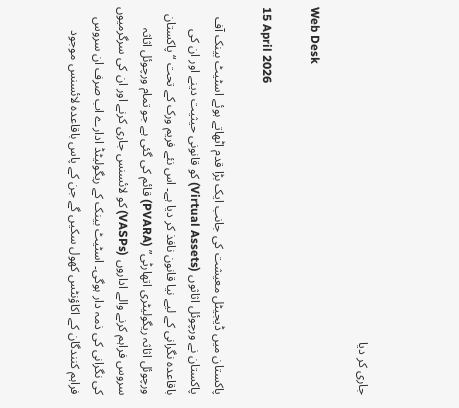جاری کر دیا

Web Desk

15 April 2026

پاکستان میں ڈیجیٹل معیشت کی جانب ایک بڑا قدم اٹھاتے ہوئے اسٹیٹ بینک آف پاکستان نے ورچوئل اثاثوں (Virtual Assets) کو قانونی حیثیت دینے اور ان کی باقاعدہ نگرانی کے لیے نیا قانون نافذ کر دیا ہے۔ اس نئے فریم ورک کے تحت “پاکستان ورچوئل اثاثہ ریگولیٹری اتھارٹی” (PVARA) قائم کی گئی ہے جو تمام ورچوئل اثاثہ سروس فراہم کرنے والے اداروں (VASPs) کو لائسنس جاری کرنے اور ان کی سرگرمیوں کی نگرانی کی ذمہ دار ہوگی۔ اسٹیٹ بینک کے ریگولیٹڈ ادارے اب صرف ان سروس فراہم کنندگان کے اکاؤنٹس کھول سکیں گے جن کے پاس باقاعدہ لائسنس موجود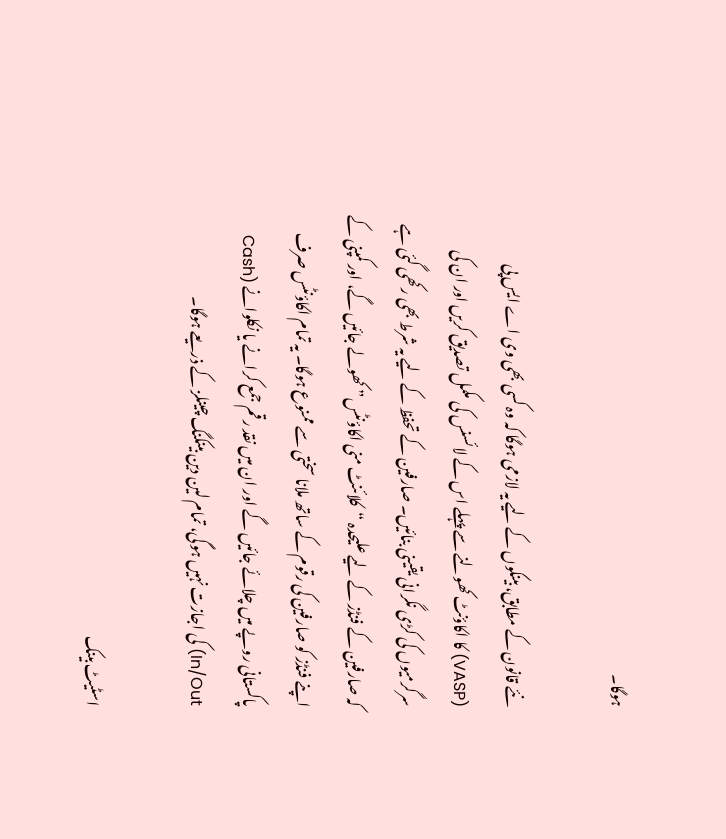ہوگا۔

نئے قانون کے مطابق، بینکوں کے لیے یہ لازمی ہوگا کہ وہ کسی بھی وی اے ایس پی (VASP) کا اکاؤنٹ کھولنے سے پہلے اس کے لائسنس کی مکمل تصدیق کریں اور ان کی سرگرمیوں کی کڑی نگرانی یقینی بنائیں۔ صارفین کے تحفظ کے لیے یہ شرط بھی رکھی گئی ہے کہ صارفین کے فنڈز کے لیے علیحدہ “کلائنٹ منی اکاؤنٹس” کھولے جائیں گے، اور کمپنی کے اپنے فنڈز کو صارفین کی رقوم کے ساتھ ملانا سختی سے ممنوع ہوگا۔ یہ تمام اکاؤنٹس صرف پاکستانی روپے میں چلائے جائیں گے اور ان میں نقد رقم جمع کرانے یا نکلوانے (Cash In/Out) کی اجازت نہیں ہوگی، تمام لین دین بینکنگ چینلز کے ذریعے ہوگا۔

اسٹیٹ بینک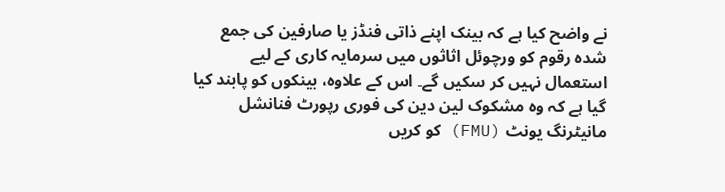نے واضح کیا ہے کہ بینک اپنے ذاتی فنڈز یا صارفین کی جمع شدہ رقوم کو ورچوئل اثاثوں میں سرمایہ کاری کے لیے استعمال نہیں کر سکیں گے۔ اس کے علاوہ، بینکوں کو پابند کیا گیا ہے کہ وہ مشکوک لین دین کی فوری رپورٹ فنانشل مانیٹرنگ یونٹ (FMU) کو کریں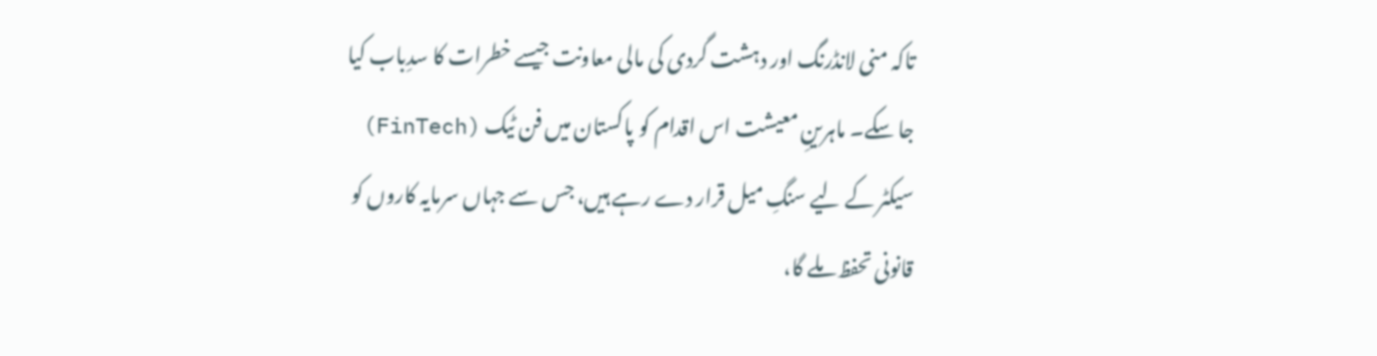تاکہ منی لانڈرنگ اور دہشت گردی کی مالی معاونت جیسے خطرات کا سدِباب کیا جا سکے۔ ماہرینِ معیشت اس اقدام کو پاکستان میں فن ٹیک (FinTech) سیکٹر کے لیے سنگِ میل قرار دے رہے ہیں، جس سے جہاں سرمایہ کاروں کو قانونی تحفظ ملے گا،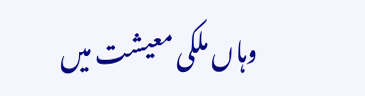وہاں ملکی معیشت میں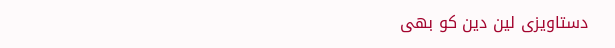دستاویزی لین دین کو بھی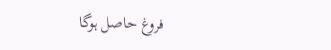فروغ حاصل ہوگا